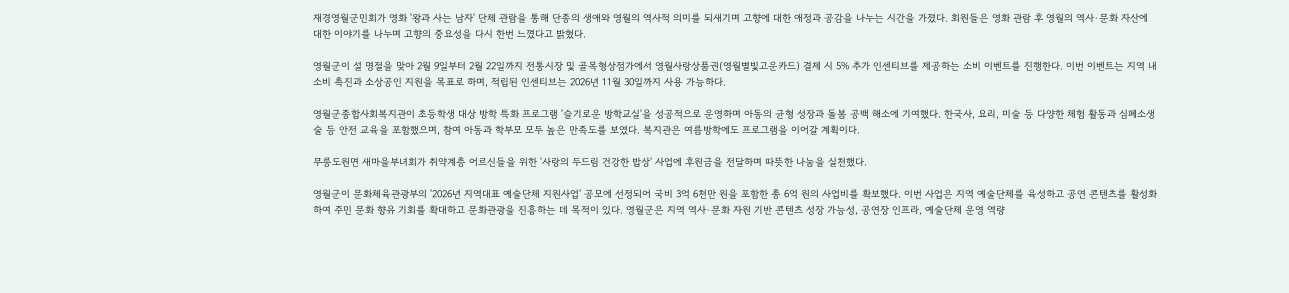재경영월군민회가 영화 '왕과 사는 남자' 단체 관람을 통해 단종의 생애와 영월의 역사적 의미를 되새기며 고향에 대한 애정과 공감을 나누는 시간을 가졌다. 회원들은 영화 관람 후 영월의 역사·문화 자산에 대한 이야기를 나누며 고향의 중요성을 다시 한번 느꼈다고 밝혔다.

영월군이 설 명절을 맞아 2월 9일부터 2월 22일까지 전통시장 및 골목형상점가에서 영월사랑상품권(영월별빛고운카드) 결제 시 5% 추가 인센티브를 제공하는 소비 이벤트를 진행한다. 이번 이벤트는 지역 내 소비 촉진과 소상공인 지원을 목표로 하며, 적립된 인센티브는 2026년 11월 30일까지 사용 가능하다.

영월군종합사회복지관이 초등학생 대상 방학 특화 프로그램 '슬기로운 방학교실'을 성공적으로 운영하며 아동의 균형 성장과 돌봄 공백 해소에 기여했다. 한국사, 요리, 미술 등 다양한 체험 활동과 심폐소생술 등 안전 교육을 포함했으며, 참여 아동과 학부모 모두 높은 만족도를 보였다. 복지관은 여름방학에도 프로그램을 이어갈 계획이다.

무릉도원면 새마을부녀회가 취약계층 어르신들을 위한 '사랑의 두드림 건강한 밥상' 사업에 후원금을 전달하며 따뜻한 나눔을 실천했다.

영월군이 문화체육관광부의 '2026년 지역대표 예술단체 지원사업' 공모에 선정되어 국비 3억 6천만 원을 포함한 총 6억 원의 사업비를 확보했다. 이번 사업은 지역 예술단체를 육성하고 공연 콘텐츠를 활성화하여 주민 문화 향유 기회를 확대하고 문화관광을 진흥하는 데 목적이 있다. 영월군은 지역 역사·문화 자원 기반 콘텐츠 성장 가능성, 공연장 인프라, 예술단체 운영 역량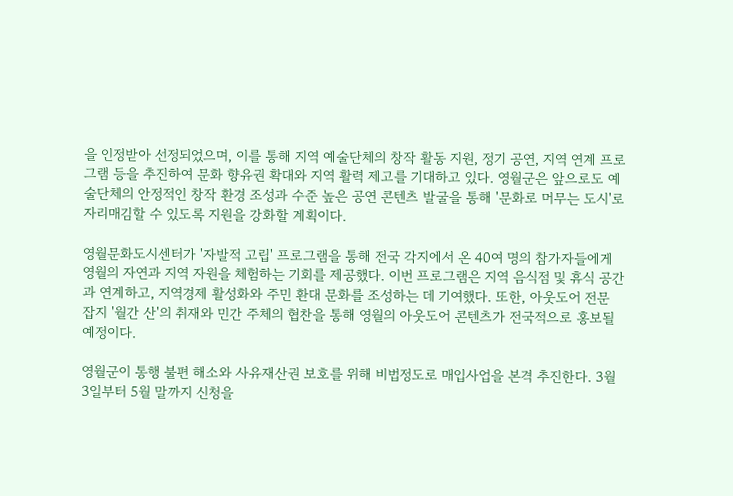을 인정받아 선정되었으며, 이를 통해 지역 예술단체의 창작 활동 지원, 정기 공연, 지역 연계 프로그램 등을 추진하여 문화 향유권 확대와 지역 활력 제고를 기대하고 있다. 영월군은 앞으로도 예술단체의 안정적인 창작 환경 조성과 수준 높은 공연 콘텐츠 발굴을 통해 '문화로 머무는 도시'로 자리매김할 수 있도록 지원을 강화할 계획이다.

영월문화도시센터가 '자발적 고립' 프로그램을 통해 전국 각지에서 온 40여 명의 참가자들에게 영월의 자연과 지역 자원을 체험하는 기회를 제공했다. 이번 프로그램은 지역 음식점 및 휴식 공간과 연계하고, 지역경제 활성화와 주민 환대 문화를 조성하는 데 기여했다. 또한, 아웃도어 전문 잡지 '월간 산'의 취재와 민간 주체의 협찬을 통해 영월의 아웃도어 콘텐츠가 전국적으로 홍보될 예정이다.

영월군이 통행 불편 해소와 사유재산권 보호를 위해 비법정도로 매입사업을 본격 추진한다. 3월 3일부터 5월 말까지 신청을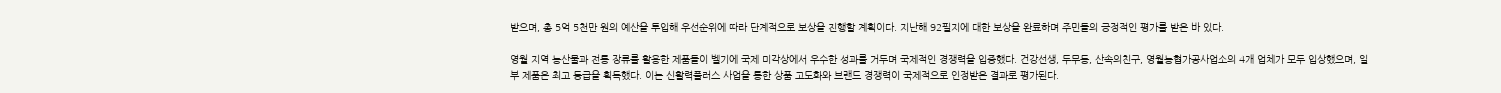받으며, 총 5억 5천만 원의 예산을 투입해 우선순위에 따라 단계적으로 보상을 진행할 계획이다. 지난해 92필지에 대한 보상을 완료하며 주민들의 긍정적인 평가를 받은 바 있다.

영월 지역 농산물과 전통 장류를 활용한 제품들이 벨기에 국제 미각상에서 우수한 성과를 거두며 국제적인 경쟁력을 입증했다. 건강선생, 두무동, 산속의친구, 영월농협가공사업소의 4개 업체가 모두 입상했으며, 일부 제품은 최고 등급을 획득했다. 이는 신활력플러스 사업을 통한 상품 고도화와 브랜드 경쟁력이 국제적으로 인정받은 결과로 평가된다.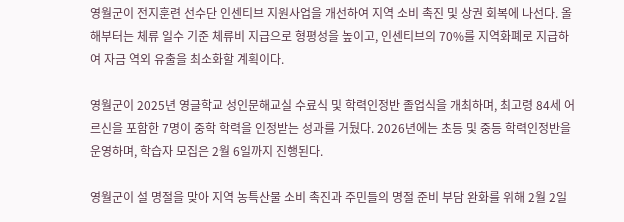영월군이 전지훈련 선수단 인센티브 지원사업을 개선하여 지역 소비 촉진 및 상권 회복에 나선다. 올해부터는 체류 일수 기준 체류비 지급으로 형평성을 높이고, 인센티브의 70%를 지역화폐로 지급하여 자금 역외 유출을 최소화할 계획이다.

영월군이 2025년 영글학교 성인문해교실 수료식 및 학력인정반 졸업식을 개최하며, 최고령 84세 어르신을 포함한 7명이 중학 학력을 인정받는 성과를 거뒀다. 2026년에는 초등 및 중등 학력인정반을 운영하며, 학습자 모집은 2월 6일까지 진행된다.

영월군이 설 명절을 맞아 지역 농특산물 소비 촉진과 주민들의 명절 준비 부담 완화를 위해 2월 2일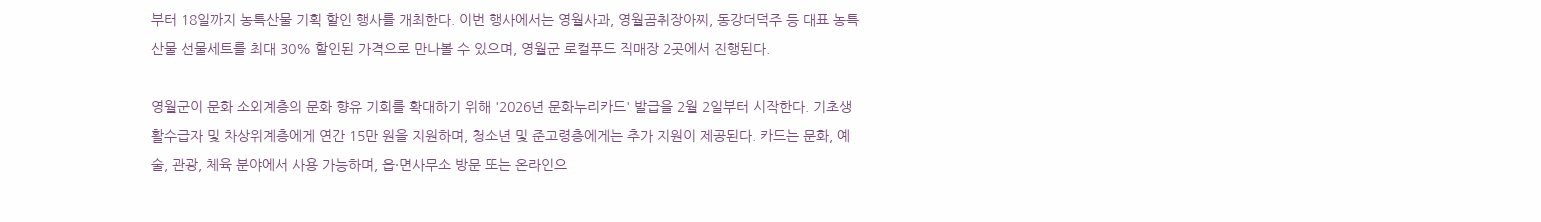부터 18일까지 농특산물 기획 할인 행사를 개최한다. 이번 행사에서는 영월사과, 영월곰취장아찌, 동강더덕주 등 대표 농특산물 선물세트를 최대 30% 할인된 가격으로 만나볼 수 있으며, 영월군 로컬푸드 직매장 2곳에서 진행된다.

영월군이 문화 소외계층의 문화 향유 기회를 확대하기 위해 '2026년 문화누리카드' 발급을 2월 2일부터 시작한다. 기초생활수급자 및 차상위계층에게 연간 15만 원을 지원하며, 청소년 및 준고령층에게는 추가 지원이 제공된다. 카드는 문화, 예술, 관광, 체육 분야에서 사용 가능하며, 읍·면사무소 방문 또는 온라인으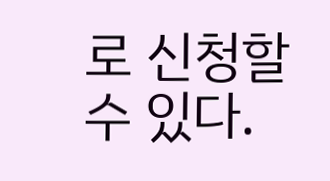로 신청할 수 있다.